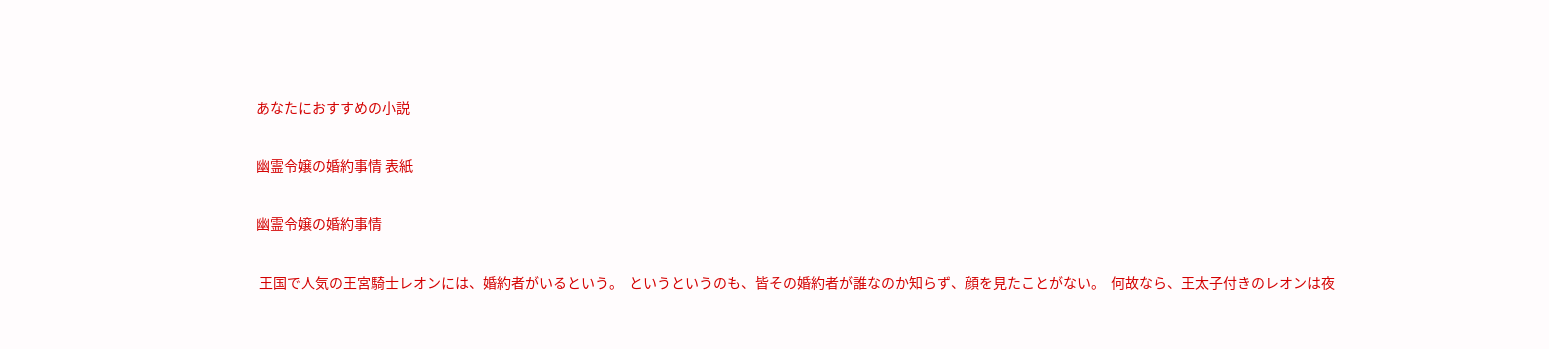あなたにおすすめの小説

幽霊令嬢の婚約事情 表紙

幽霊令嬢の婚約事情

 王国で人気の王宮騎士レオンには、婚約者がいるという。  というというのも、皆その婚約者が誰なのか知らず、顔を見たことがない。  何故なら、王太子付きのレオンは夜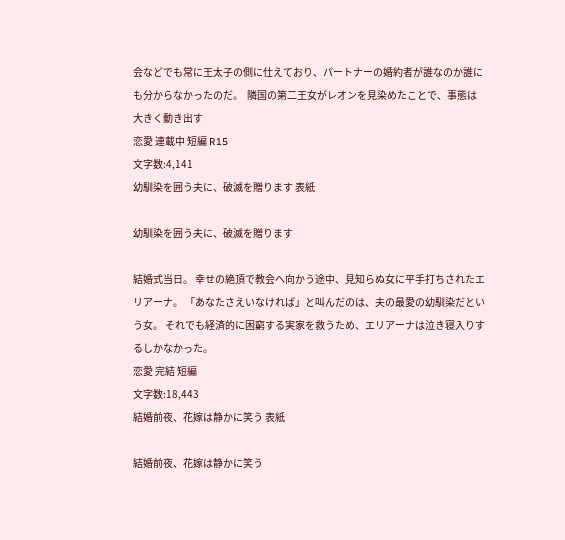会などでも常に王太子の側に仕えており、パートナーの婚約者が誰なのか誰にも分からなかったのだ。  隣国の第二王女がレオンを見染めたことで、事態は大きく動き出す
恋愛 連載中 短編 R15
文字数:4,141
幼馴染を囲う夫に、破滅を贈ります 表紙

幼馴染を囲う夫に、破滅を贈ります

結婚式当日。 幸せの絶頂で教会へ向かう途中、見知らぬ女に平手打ちされたエリアーナ。 「あなたさえいなければ」と叫んだのは、夫の最愛の幼馴染だという女。 それでも経済的に困窮する実家を救うため、エリアーナは泣き寝入りするしかなかった。
恋愛 完結 短編
文字数:18,443
結婚前夜、花嫁は静かに笑う 表紙

結婚前夜、花嫁は静かに笑う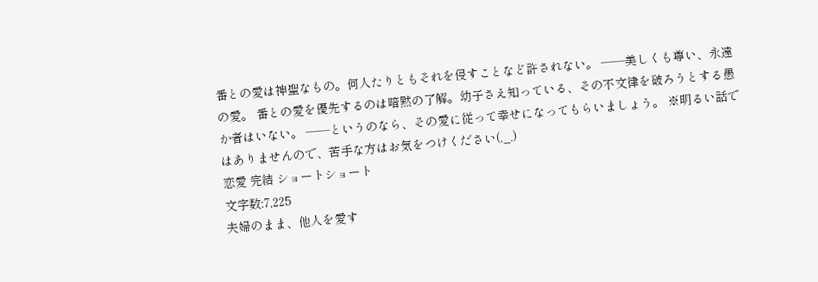番との愛は神聖なもの。何人たりともそれを侵すことなど許されない。 ――美しくも尊い、永遠の愛。 番との愛を優先するのは暗黙の了解。幼子さえ知っている、その不文律を破ろうとする愚か者はいない。 ――というのなら、その愛に従って幸せになってもらいましょう。 ※明るい話ではありませんので、苦手な方はお気をつけください(._.)
恋愛 完結 ショートショート
文字数:7,225
夫婦のまま、他人を愛す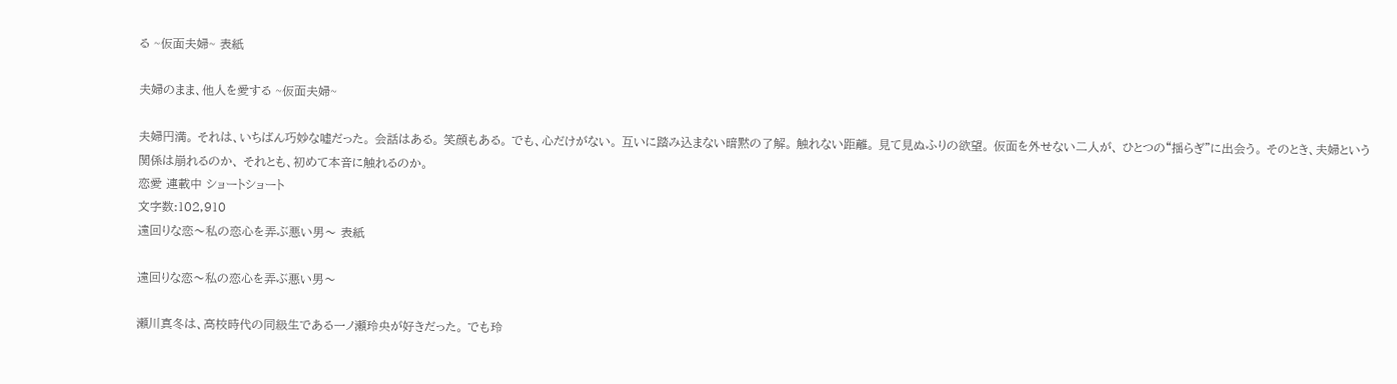る ~仮面夫婦~ 表紙

夫婦のまま、他人を愛する ~仮面夫婦~

夫婦円満。 それは、いちばん巧妙な嘘だった。 会話はある。 笑顔もある。 でも、心だけがない。 互いに踏み込まない暗黙の了解。 触れない距離。 見て見ぬふりの欲望。 仮面を外せない二人が、 ひとつの“揺らぎ”に出会う。 そのとき、夫婦という関係は崩れるのか、 それとも、初めて本音に触れるのか。
恋愛 連載中 ショートショート
文字数:102,910
遠回りな恋〜私の恋心を弄ぶ悪い男〜 表紙

遠回りな恋〜私の恋心を弄ぶ悪い男〜

瀬川真冬は、高校時代の同級生である一ノ瀬玲央が好きだった。 でも玲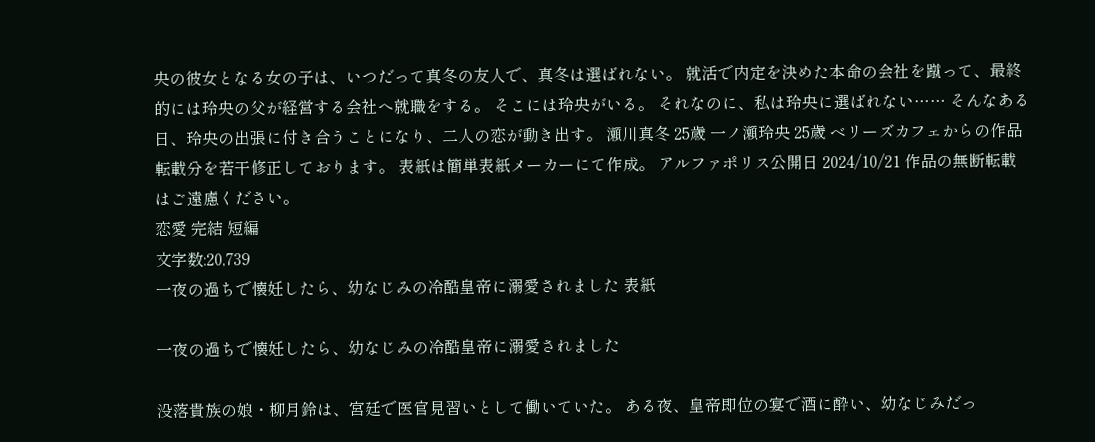央の彼女となる女の子は、いつだって真冬の友人で、真冬は選ばれない。 就活で内定を決めた本命の会社を蹴って、最終的には玲央の父が経営する会社へ就職をする。 そこには玲央がいる。 それなのに、私は玲央に選ばれない…… そんなある日、玲央の出張に付き合うことになり、二人の恋が動き出す。 瀬川真冬 25歳 一ノ瀬玲央 25歳 ベリーズカフェからの作品転載分を若干修正しております。 表紙は簡単表紙メーカーにて作成。 アルファポリス公開日 2024/10/21 作品の無断転載はご遠慮ください。
恋愛 完結 短編
文字数:20,739
一夜の過ちで懐妊したら、幼なじみの冷酷皇帝に溺愛されました 表紙

一夜の過ちで懐妊したら、幼なじみの冷酷皇帝に溺愛されました

没落貴族の娘・柳月鈴は、宮廷で医官見習いとして働いていた。 ある夜、皇帝即位の宴で酒に酔い、幼なじみだっ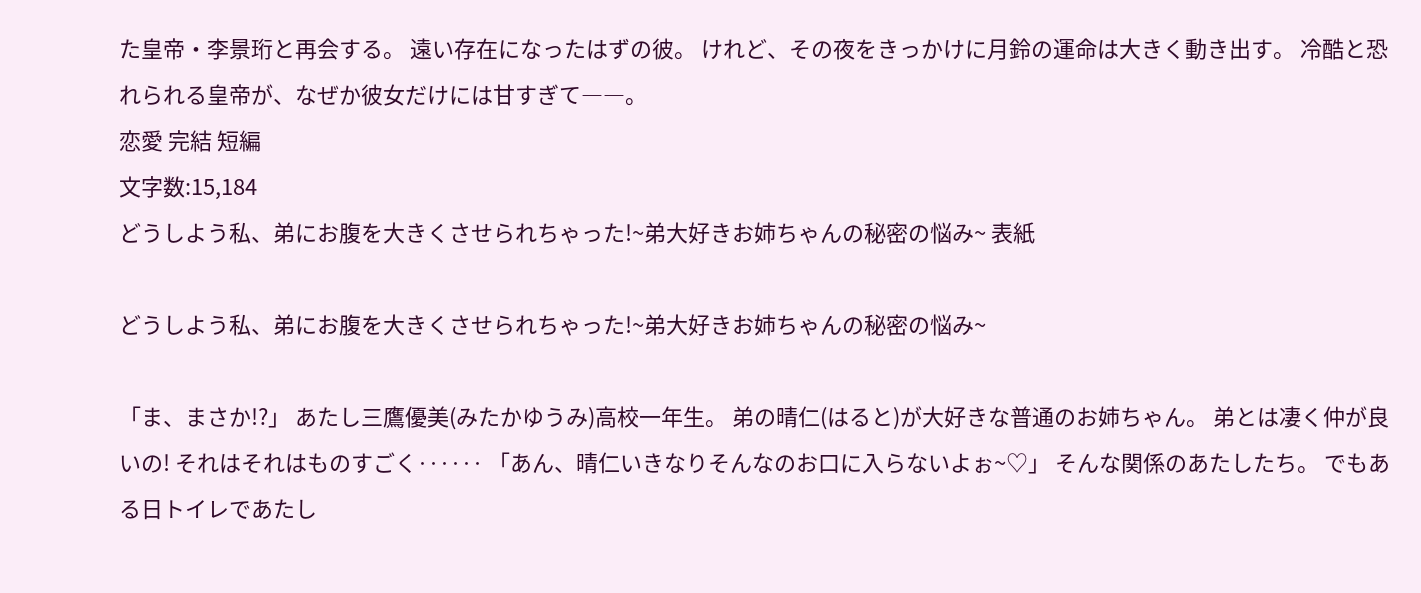た皇帝・李景珩と再会する。 遠い存在になったはずの彼。 けれど、その夜をきっかけに月鈴の運命は大きく動き出す。 冷酷と恐れられる皇帝が、なぜか彼女だけには甘すぎて――。
恋愛 完結 短編
文字数:15,184
どうしよう私、弟にお腹を大きくさせられちゃった!~弟大好きお姉ちゃんの秘密の悩み~ 表紙

どうしよう私、弟にお腹を大きくさせられちゃった!~弟大好きお姉ちゃんの秘密の悩み~

「ま、まさか!?」 あたし三鷹優美(みたかゆうみ)高校一年生。 弟の晴仁(はると)が大好きな普通のお姉ちゃん。 弟とは凄く仲が良いの! それはそれはものすごく‥‥‥ 「あん、晴仁いきなりそんなのお口に入らないよぉ~♡」 そんな関係のあたしたち。 でもある日トイレであたし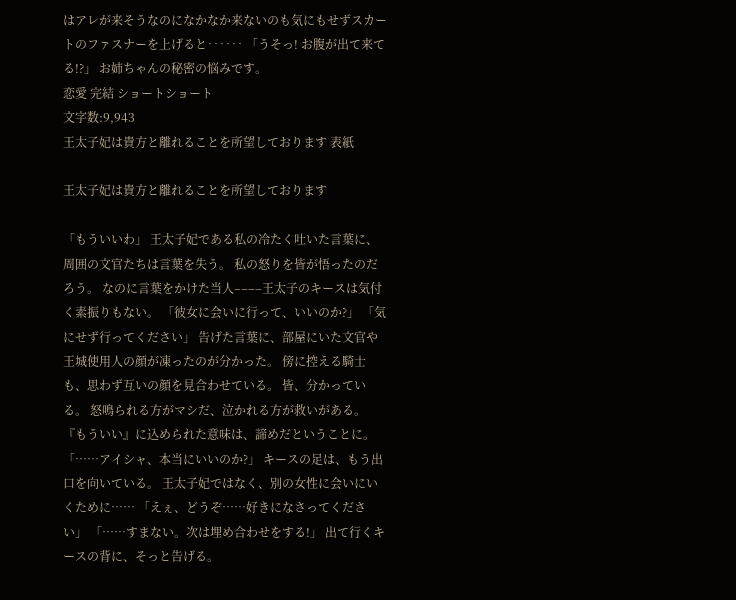はアレが来そうなのになかなか来ないのも気にもせずスカートのファスナーを上げると‥‥‥ 「うそっ! お腹が出て来てる!?」 お姉ちゃんの秘密の悩みです。
恋愛 完結 ショートショート
文字数:9,943
王太子妃は貴方と離れることを所望しております 表紙

王太子妃は貴方と離れることを所望しております

「もういいわ」 王太子妃である私の冷たく吐いた言葉に、周囲の文官たちは言葉を失う。 私の怒りを皆が悟ったのだろう。 なのに言葉をかけた当人––––王太子のキースは気付く素振りもない。 「彼女に会いに行って、いいのか?」 「気にせず行ってください」 告げた言葉に、部屋にいた文官や王城使用人の顔が凍ったのが分かった。 傍に控える騎士も、思わず互いの顔を見合わせている。 皆、分かっている。 怒鳴られる方がマシだ、泣かれる方が救いがある。 『もういい』に込められた意味は、諦めだということに。 「……アイシャ、本当にいいのか?」 キースの足は、もう出口を向いている。 王太子妃ではなく、別の女性に会いにいくために…… 「えぇ、どうぞ……好きになさってください」 「……すまない。次は埋め合わせをする!」 出て行くキースの背に、そっと告げる。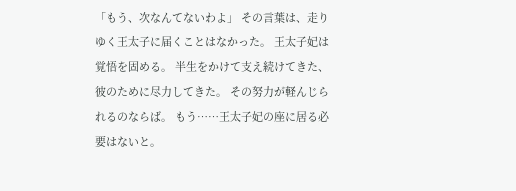「もう、次なんてないわよ」 その言葉は、走りゆく王太子に届くことはなかった。 王太子妃は覚悟を固める。 半生をかけて支え続けてきた、彼のために尽力してきた。 その努力が軽んじられるのならば。 もう……王太子妃の座に居る必要はないと。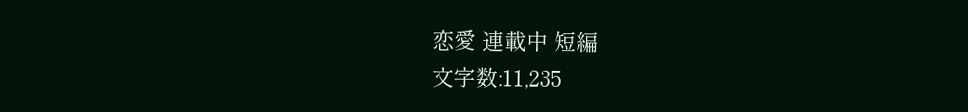恋愛 連載中 短編
文字数:11,235